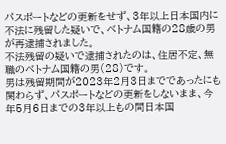パスポートなどの更新をせず、3年以上日本国内に不法に残留した疑いで、ベトナム国籍の28歳の男が再逮捕されました。
不法残留の疑いで逮捕されたのは、住居不定、無職のベトナム国籍の男(28)です。
男は残留期間が2023年2月3日までであったにも関わらず、パスポートなどの更新をしないまま、今年5月6日までの3年以上もの間日本国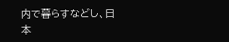内で暮らすなどし、日本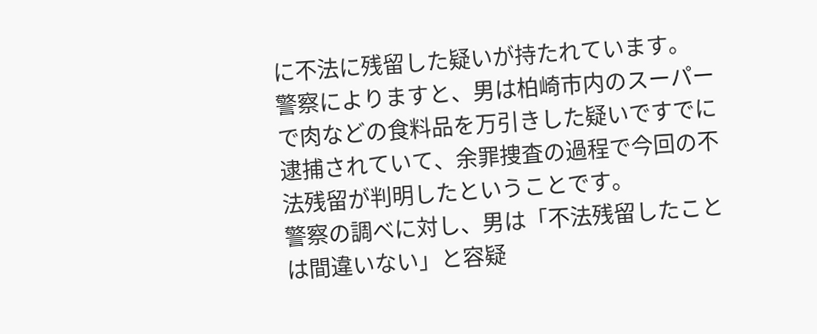に不法に残留した疑いが持たれています。
警察によりますと、男は柏崎市内のスーパーで肉などの食料品を万引きした疑いですでに逮捕されていて、余罪捜査の過程で今回の不法残留が判明したということです。
警察の調べに対し、男は「不法残留したことは間違いない」と容疑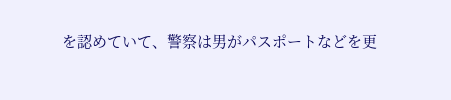を認めていて、警察は男がパスポートなどを更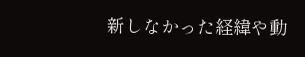新しなかった経緯や動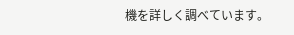機を詳しく調べています。